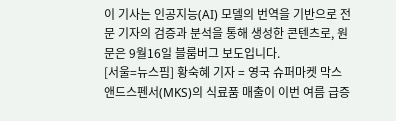이 기사는 인공지능(AI) 모델의 번역을 기반으로 전문 기자의 검증과 분석을 통해 생성한 콘텐츠로, 원문은 9월16일 블룸버그 보도입니다.
[서울=뉴스핌] 황숙혜 기자 = 영국 슈퍼마켓 막스앤드스펜서(MKS)의 식료품 매출이 이번 여름 급증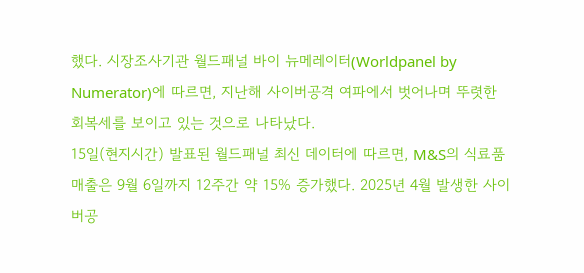했다. 시장조사기관 월드패널 바이 뉴메레이터(Worldpanel by Numerator)에 따르면, 지난해 사이버공격 여파에서 벗어나며 뚜렷한 회복세를 보이고 있는 것으로 나타났다.
15일(현지시간) 발표된 월드패널 최신 데이터에 따르면, M&S의 식료품 매출은 9월 6일까지 12주간 약 15% 증가했다. 2025년 4월 발생한 사이버공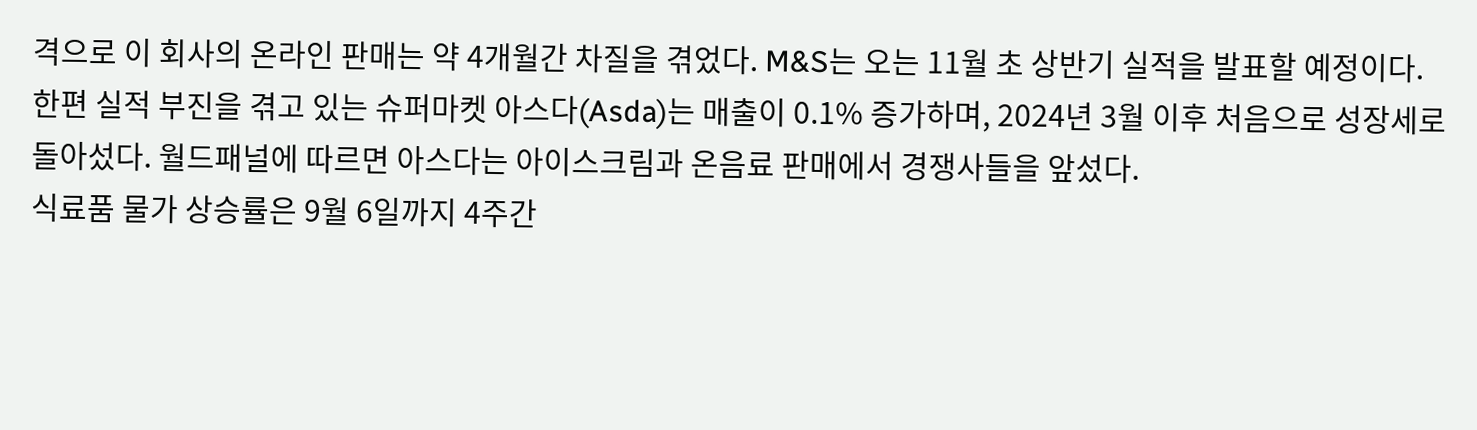격으로 이 회사의 온라인 판매는 약 4개월간 차질을 겪었다. M&S는 오는 11월 초 상반기 실적을 발표할 예정이다.
한편 실적 부진을 겪고 있는 슈퍼마켓 아스다(Asda)는 매출이 0.1% 증가하며, 2024년 3월 이후 처음으로 성장세로 돌아섰다. 월드패널에 따르면 아스다는 아이스크림과 온음료 판매에서 경쟁사들을 앞섰다.
식료품 물가 상승률은 9월 6일까지 4주간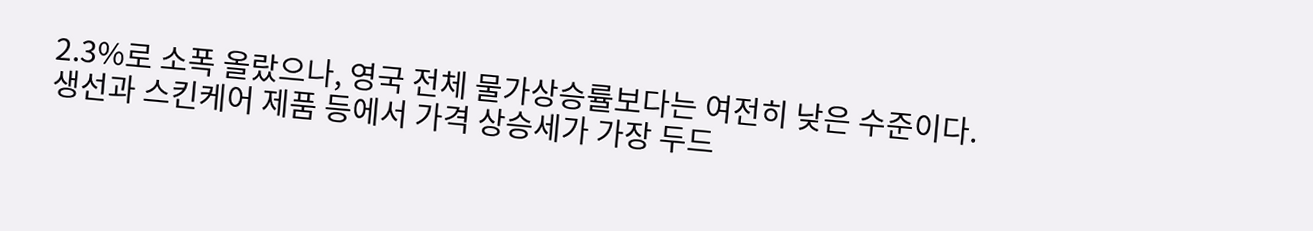2.3%로 소폭 올랐으나, 영국 전체 물가상승률보다는 여전히 낮은 수준이다. 생선과 스킨케어 제품 등에서 가격 상승세가 가장 두드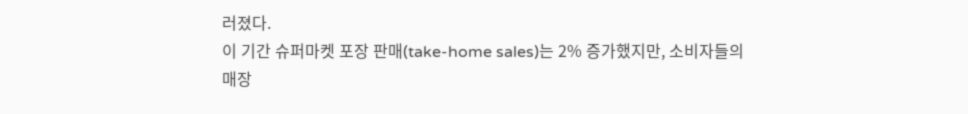러졌다.
이 기간 슈퍼마켓 포장 판매(take-home sales)는 2% 증가했지만, 소비자들의 매장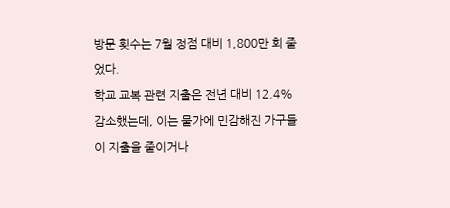방문 횟수는 7월 정점 대비 1,800만 회 줄었다.
학교 교복 관련 지출은 전년 대비 12.4% 감소했는데, 이는 물가에 민감해진 가구들이 지출을 줄이거나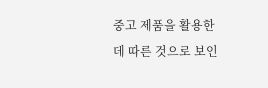중고 제품을 활용한 데 따른 것으로 보인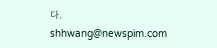다.
shhwang@newspim.com